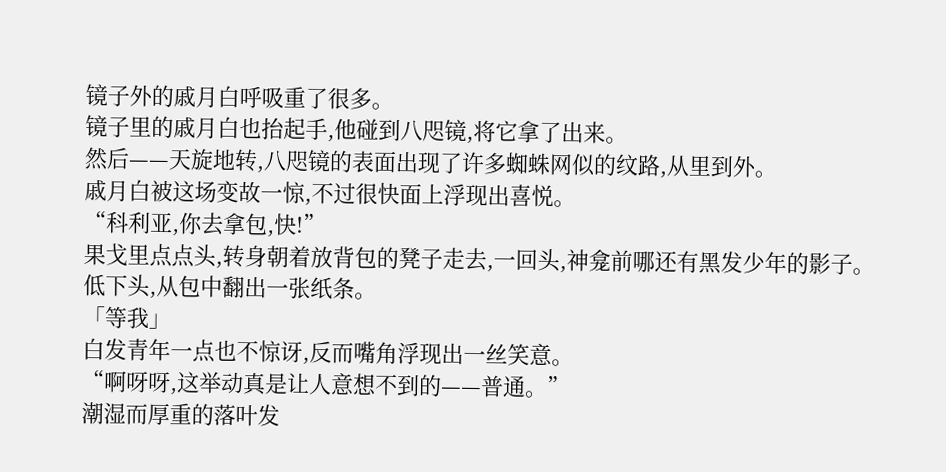镜子外的戚月白呼吸重了很多。
镜子里的戚月白也抬起手,他碰到八咫镜,将它拿了出来。
然后——天旋地转,八咫镜的表面出现了许多蜘蛛网似的纹路,从里到外。
戚月白被这场变故一惊,不过很快面上浮现出喜悦。
“科利亚,你去拿包,快!”
果戈里点点头,转身朝着放背包的凳子走去,一回头,神龛前哪还有黑发少年的影子。
低下头,从包中翻出一张纸条。
「等我」
白发青年一点也不惊讶,反而嘴角浮现出一丝笑意。
“啊呀呀,这举动真是让人意想不到的——普通。”
潮湿而厚重的落叶发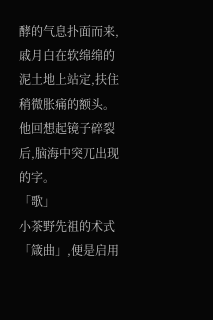酵的气息扑面而来,戚月白在软绵绵的泥土地上站定,扶住稍微胀痛的额头。
他回想起镜子碎裂后,脑海中突兀出现的字。
「歌」
小茶野先祖的术式「箴曲」,便是启用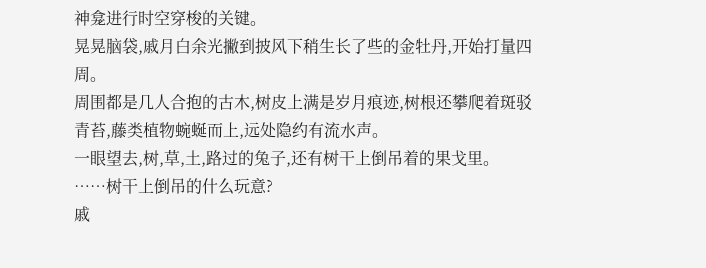神龛进行时空穿梭的关键。
晃晃脑袋,戚月白余光撇到披风下稍生长了些的金牡丹,开始打量四周。
周围都是几人合抱的古木,树皮上满是岁月痕迹,树根还攀爬着斑驳青苔,藤类植物蜿蜒而上,远处隐约有流水声。
一眼望去,树,草,土,路过的兔子,还有树干上倒吊着的果戈里。
……树干上倒吊的什么玩意?
戚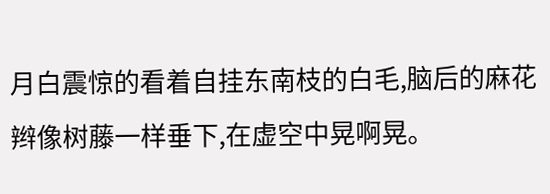月白震惊的看着自挂东南枝的白毛,脑后的麻花辫像树藤一样垂下,在虚空中晃啊晃。